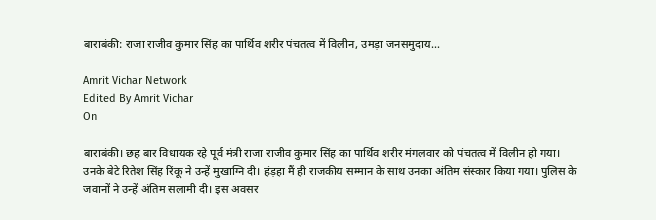बाराबंकी: राजा राजीव कुमार सिंह का पार्थिव शरीर पंचतत्व में विलीन, उमड़ा जनसमुदाय…

Amrit Vichar Network
Edited By Amrit Vichar
On

बाराबंकी। छह बार विधायक रहे पूर्व मंत्री राजा राजीव कुमार सिंह का पार्थिव शरीर मंगलवार को पंचतत्व में विलीन हो गया। उनके बेटे रितेश सिंह रिंकू ने उन्हें मुखाग्नि दी। हंड़हा मैं ही राजकीय सम्मान के साथ उनका अंतिम संस्कार किया गया। पुलिस के जवानों ने उन्हें अंतिम सलामी दी। इस अवसर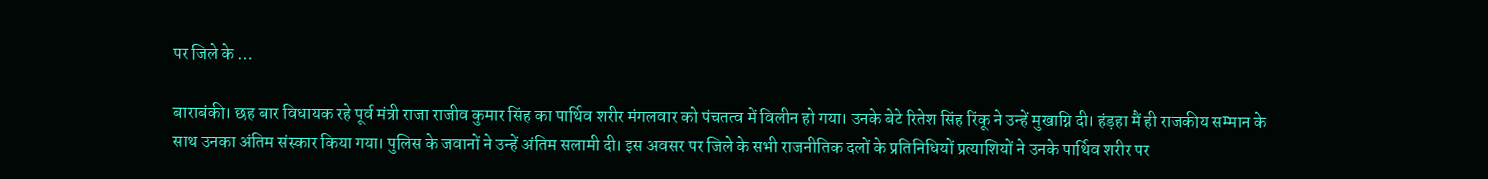पर जिले के …

बाराबंकी। छह बार विधायक रहे पूर्व मंत्री राजा राजीव कुमार सिंह का पार्थिव शरीर मंगलवार को पंचतत्व में विलीन हो गया। उनके बेटे रितेश सिंह रिंकू ने उन्हें मुखाग्नि दी। हंड़हा मैं ही राजकीय सम्मान के साथ उनका अंतिम संस्कार किया गया। पुलिस के जवानों ने उन्हें अंतिम सलामी दी। इस अवसर पर जिले के सभी राजनीतिक दलों के प्रतिनिधियों प्रत्याशियों ने उनके पार्थिव शरीर पर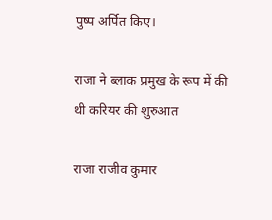पुष्प अर्पित किए।

राजा ने ब्लाक प्रमुख के रूप में की थी करियर की शुरुआत

राजा राजीव कुमार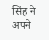सिंह ने अपने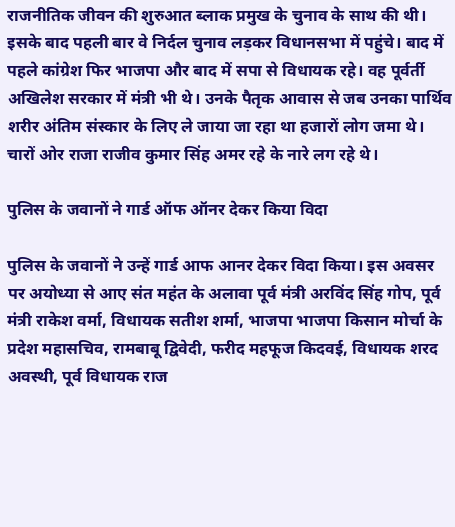राजनीतिक जीवन की शुरुआत ब्लाक प्रमुख के चुनाव के साथ की थी। इसके बाद पहली बार वे निर्दल चुनाव लड़कर विधानसभा में पहुंचे। बाद में पहले कांग्रेश फिर भाजपा और बाद में सपा से विधायक रहे। वह पूर्वर्ती अखिलेश सरकार में मंत्री भी थे। उनके पैतृक आवास से जब उनका पार्थिव शरीर अंतिम संस्कार के लिए ले जाया जा रहा था हजारों लोग जमा थे। चारों ओर राजा राजीव कुमार सिंह अमर रहे के नारे लग रहे थे।

पुलिस के जवानों ने गार्ड ऑफ ऑनर देकर किया विदा

पुलिस के जवानों ने उन्हें गार्ड आफ आनर देकर विदा किया। इस अवसर पर अयोध्या से आए संत महंत के अलावा पूर्व मंत्री अरविंद सिंह गोप, पूर्व मंत्री राकेश वर्मा, विधायक सतीश शर्मा, भाजपा भाजपा किसान मोर्चा के प्रदेश महासचिव, रामबाबू द्विवेदी, फरीद महफूज किदवई, विधायक शरद अवस्थी, पूर्व विधायक राज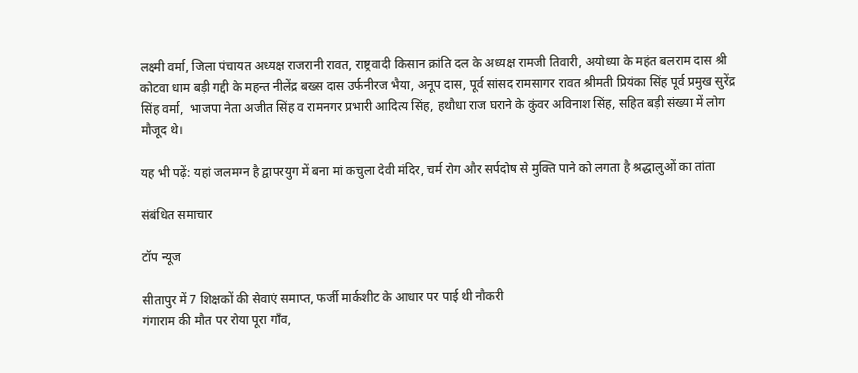लक्ष्मी वर्मा, जिला पंचायत अध्यक्ष राजरानी रावत, राष्ट्रवादी किसान क्रांति दल के अध्यक्ष रामजी तिवारी, अयोध्या के महंत बलराम दास श्री कोटवा धाम बड़ी गद्दी के महन्त नीलेंद्र बख्स दास उर्फनीरज भैया, अनूप दास, पूर्व सांसद रामसागर रावत श्रीमती प्रियंका सिंह पूर्व प्रमुख सुरेंद्र सिंह वर्मा,  भाजपा नेता अजीत सिंह व रामनगर प्रभारी आदित्य सिंह, हथौधा राज घराने के कुंवर अविनाश सिंह, सहित बड़ी संख्या में लोग मौजूद थे।

यह भी पढ़ें: यहां जलमग्न है द्वापरयुग में बना मां कचुला देवी मंदिर, चर्म रोग और सर्पदोष से मुक्ति पाने को लगता है श्रद्धालुओं का तांता

संबंधित समाचार

टॉप न्यूज

सीतापुर में 7 शिक्षकों की सेवाएं समाप्त, फर्जी मार्कशीट के आधार पर पाई थी नौकरी
गंगाराम की मौत पर रोया पूरा गाँव,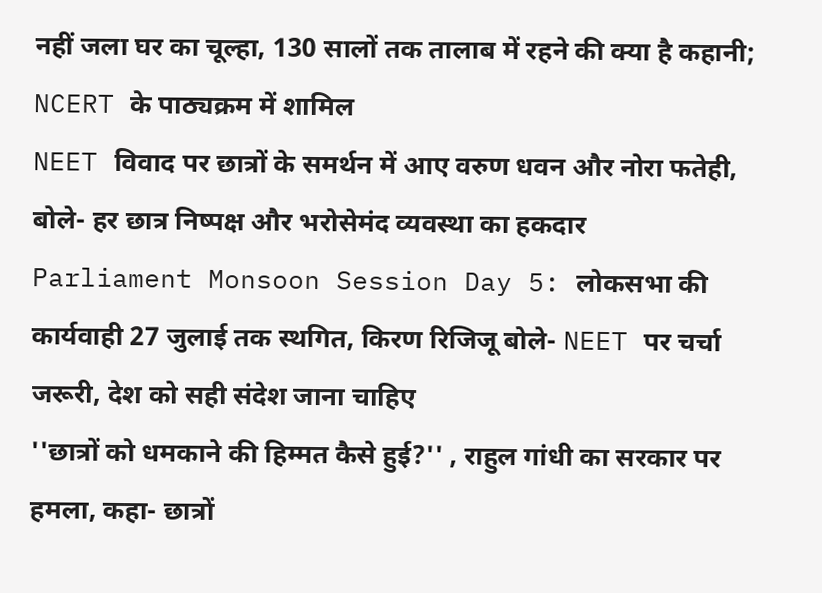नहीं जला घर का चूल्हा, 130 सालों तक तालाब में रहने की क्या है कहानी; NCERT के पाठ्यक्रम में शामिल
NEET विवाद पर छात्रों के समर्थन में आए वरुण धवन और नोरा फतेही, बोले- हर छात्र निष्पक्ष और भरोसेमंद व्यवस्था का हकदार
Parliament Monsoon Session Day 5: लोकसभा की कार्यवाही 27 जुलाई तक स्थगित, किरण रिजिजू बोले- NEET पर चर्चा जरूरी, देश को सही संदेश जाना चाहिए
''छात्रों को धमकाने की हिम्मत कैसे हुई?'' , राहुल गांधी का सरकार पर हमला, कहा- छात्रों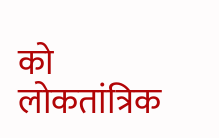को लोकतांत्रिक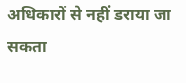अधिकारों से नहीं डराया जा सकता